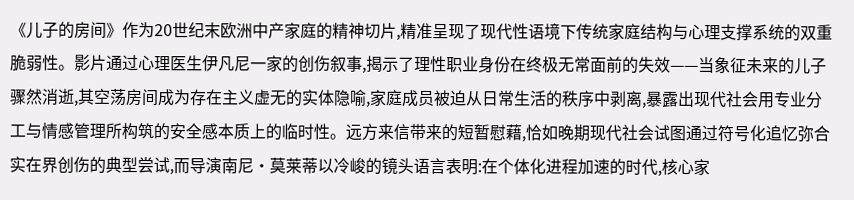《儿子的房间》作为20世纪末欧洲中产家庭的精神切片,精准呈现了现代性语境下传统家庭结构与心理支撑系统的双重脆弱性。影片通过心理医生伊凡尼一家的创伤叙事,揭示了理性职业身份在终极无常面前的失效——当象征未来的儿子骤然消逝,其空荡房间成为存在主义虚无的实体隐喻,家庭成员被迫从日常生活的秩序中剥离,暴露出现代社会用专业分工与情感管理所构筑的安全感本质上的临时性。远方来信带来的短暂慰藉,恰如晚期现代社会试图通过符号化追忆弥合实在界创伤的典型尝试,而导演南尼·莫莱蒂以冷峻的镜头语言表明:在个体化进程加速的时代,核心家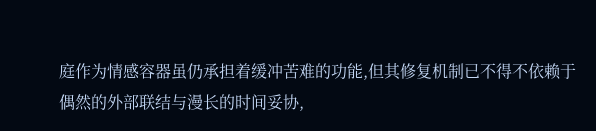庭作为情感容器虽仍承担着缓冲苦难的功能,但其修复机制已不得不依赖于偶然的外部联结与漫长的时间妥协,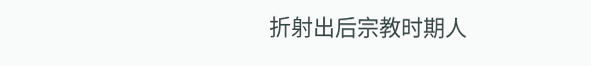折射出后宗教时期人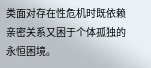类面对存在性危机时既依赖亲密关系又困于个体孤独的永恒困境。